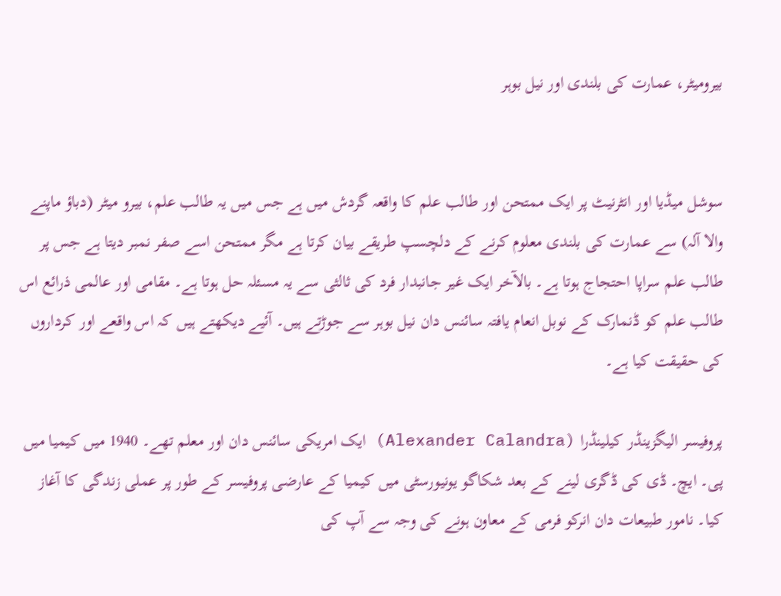بیرومیٹر، عمارت کی بلندی اور نیل بوہر


سوشل میڈیا اور انٹرنیٹ پر ایک ممتحن اور طالب علم کا واقعہ گردش میں ہے جس میں یہ طالب علم، بیرو میٹر (دباؤ ماپنے والا آلہ) سے عمارت کی بلندی معلوم کرنے کے دلچسپ طریقے بیان کرتا ہے مگر ممتحن اسے صفر نمبر دیتا ہے جس پر طالب علم سراپا احتجاج ہوتا ہے۔ بالآخر ایک غیر جانبدار فرد کی ثالثی سے یہ مسئلہ حل ہوتا ہے۔ مقامی اور عالمی ذرائع اس طالب علم کو ڈنمارک کے نوبل انعام یافتہ سائنس دان نیل بوہر سے جوڑتے ہیں۔ آئیے دیکھتے ہیں کہ اس واقعے اور کرداروں کی حقیقت کیا ہے۔

پروفیسر الیگزینڈر کیلینڈرا (Alexander Calandra) ایک امریکی سائنس دان اور معلم تھے۔ 1940 میں کیمیا میں پی۔ ایچ۔ ڈی کی ڈگری لینے کے بعد شکاگو یونیورسٹی میں کیمیا کے عارضی پروفیسر کے طور پر عملی زندگی کا آغاز کیا۔ نامور طبیعات دان انرکو فرمی کے معاون ہونے کی وجہ سے آپ کی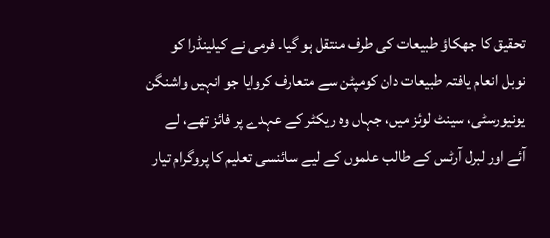تحقیق کا جھکاؤ طبیعات کی طرف منتقل ہو گیا۔ فرمی نے کیلینڈرا کو نوبل انعام یافتہ طبیعات دان کومپٹن سے متعارف کروایا جو انہیں واشنگن یونیورسٹی، سینٹ لوئز میں، جہاں وہ ریکٹر کے عہدے پر فائز تھے، لے آئے اور لبرل آرٹس کے طالب علموں کے لیے سائنسی تعلیم کا پروگرام تیار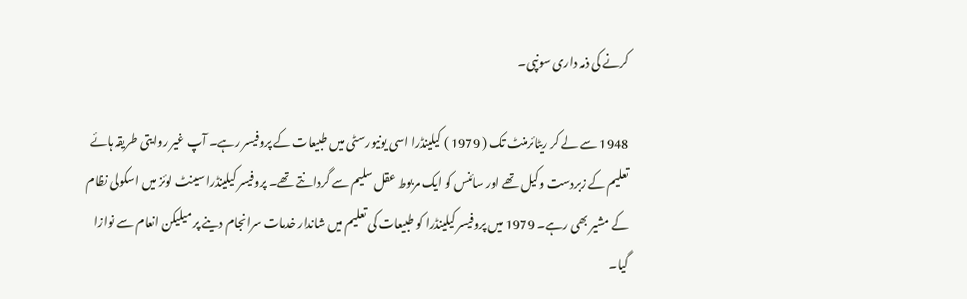کرنے کی ذمہ داری سونپی۔

1948 سے لے کر ریٹائرمنٹ تک ( 1979 ) کیلینڈرا اسی یونیورسٹی میں طبیعات کے پروفیسر رہے۔ آپ غیر روایتی طریقہ ہائے تعلیم کے زبردست وکیل تھے اور سائنس کو ایک مربوط عقل سلیم سے گردانتے تھے۔ پروفیسر کیلینڈرا سینٹ لوئز میں اسکولی نظام کے مشیر بھی رہے۔ 1979 میں پروفیسر کیلینڈرا کو طبیعات کی تعلیم میں شاندار خدمات سرانجام دینے پر میلیکن انعام سے نوازا گیا۔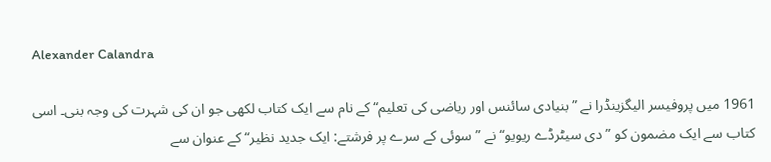Alexander Calandra

1961 میں پروفیسر الیگزینڈرا نے ”بنیادی سائنس اور ریاضی کی تعلیم“ کے نام سے ایک کتاب لکھی جو ان کی شہرت کی وجہ بنی۔ اسی کتاب سے ایک مضمون کو ”دی سیٹرڈے ریویو“ نے ”سوئی کے سرے پر فرشتے: ایک جدید نظیر“ کے عنوان سے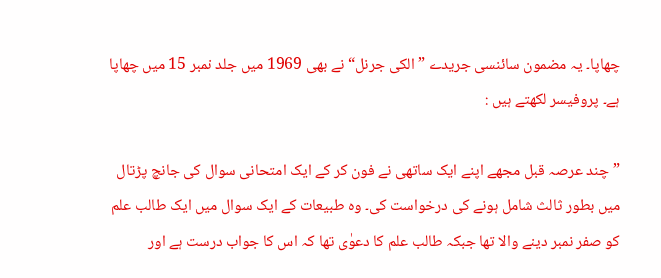چھاپا۔ یہ مضمون سائنسی جریدے ”الکی جرنل“ نے بھی 1969 میں جلد نمبر 15 میں چھاپا ہے۔ پروفیسر لکھتے ہیں :

”چند عرصہ قبل مجھے اپنے ایک ساتھی نے فون کر کے ایک امتحانی سوال کی جانچ پڑتال میں بطور ثالث شامل ہونے کی درخواست کی۔ وہ طبیعات کے ایک سوال میں ایک طالب علم کو صفر نمبر دینے والا تھا جبکہ طالب علم کا دعوٰی تھا کہ اس کا جواب درست ہے اور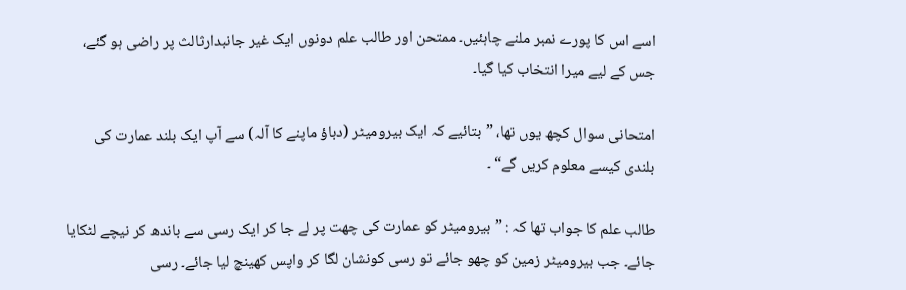اسے اس کا پورے نمبر ملنے چاہئیں۔ ممتحن اور طالب علم دونوں ایک غیر جانبدارثالث پر راضی ہو گئے، جس کے لیے میرا انتخاب کیا گیا۔

امتحانی سوال کچھ یوں تھا، ”بتائیے کہ ایک بیرومیٹر (دباؤ ماپنے کا آلہ) سے آپ ایک بلند عمارت کی بلندی کیسے معلوم کریں گے“ ۔

طالب علم کا جواب تھا کہ : ”بیرومیٹر کو عمارت کی چھت پر لے جا کر ایک رسی سے باندھ کر نیچے لٹکایا جائے۔ جب بیرومیٹر زمین کو چھو جائے تو رسی کونشان لگا کر واپس کھینچ لیا جائے۔ رسی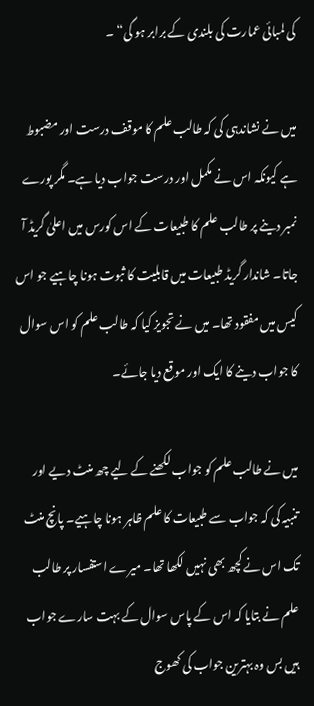کی لمبائی عمارت کی بلندی کے برابر ہو گی“ ۔

میں نے نشاندہی کی کہ طالب علم کا موقف درست اور مضبوط ہے کیونکہ اس نے مکمل اور درست جواب دیا ہے۔ مگر پورے نمبر دینے پر طالب علم کا طبیعات کے اس کورس میں اعلیٰ گریڈ آ جاتا۔ شاندار گریڈ طبیعات میں قابلیت کا ثبوت ہونا چاہیے جو اس کیس میں مفقود تھا۔ میں نے تجویز کیا کہ طالب علم کو اس سوال کا جواب دینے کا ایک اور موقع دیا جائے۔

میں نے طالب علم کو جواب لکھنے کے لیے چھ منٹ دیے اور تنبیہ کی کہ جواب سے طبیعات کا علم ظاہر ہونا چاہیے۔ پانچ منٹ تک اس نے کچھ بھی نہیں لکھا تھا۔ میرے استفسار پر طالب علم نے بتایا کہ اس کے پاس سوال کے بہت سارے جواب ہیں بس وہ بہترین جواب کی کھوج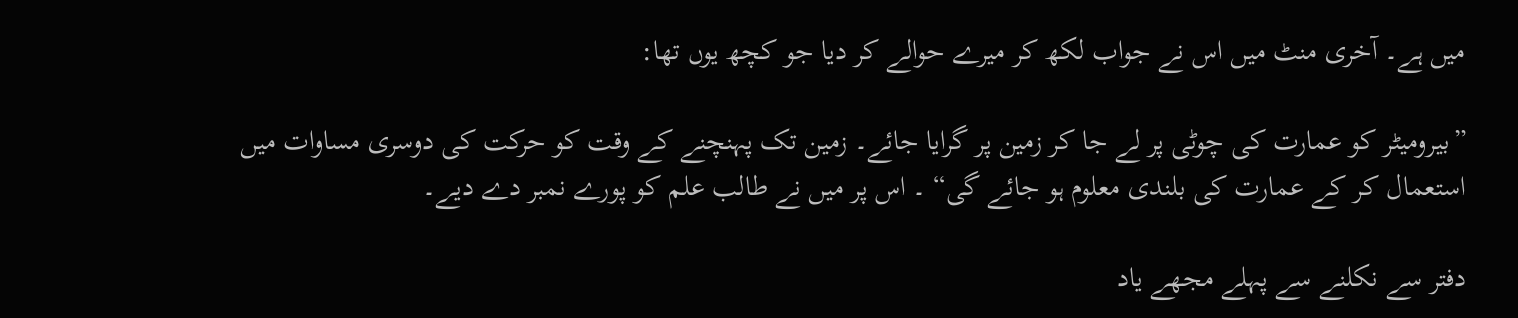میں ہے۔ آخری منٹ میں اس نے جواب لکھ کر میرے حوالے کر دیا جو کچھ یوں تھا:

”بیرومیٹر کو عمارت کی چوٹی پر لے جا کر زمین پر گرایا جائے۔ زمین تک پہنچنے کے وقت کو حرکت کی دوسری مساوات میں استعمال کر کے عمارت کی بلندی معلوم ہو جائے گی“ ۔ اس پر میں نے طالب علم کو پورے نمبر دے دیے۔

دفتر سے نکلنے سے پہلے مجھے یاد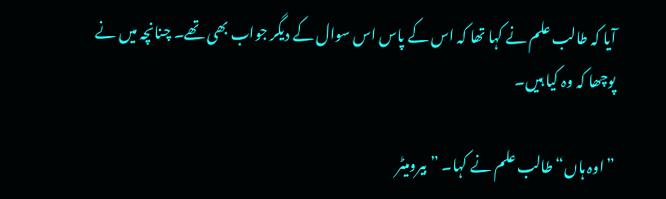آیا کہ طالب علم نے کہا تھا کہ اس کے پاس اس سوال کے دیگر جواب بھی تھے۔ چنانچہ میں نے پوچھا کہ وہ کیا ہیں۔

”اوہ ہاں“ طالب علم نے کہا۔ ”بیرومیٹر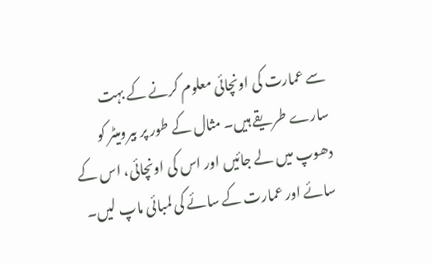سے عمارت کی اونچائی معلوم کرنے کے بہت سارے طریقے ہیں۔ مثال کے طور پر بیرومیٹر کو دھوپ میں لے جائیں اور اس کی اونچائی، اس کے سائے اور عمارت کے سائے کی لمبائی ماپ لیں۔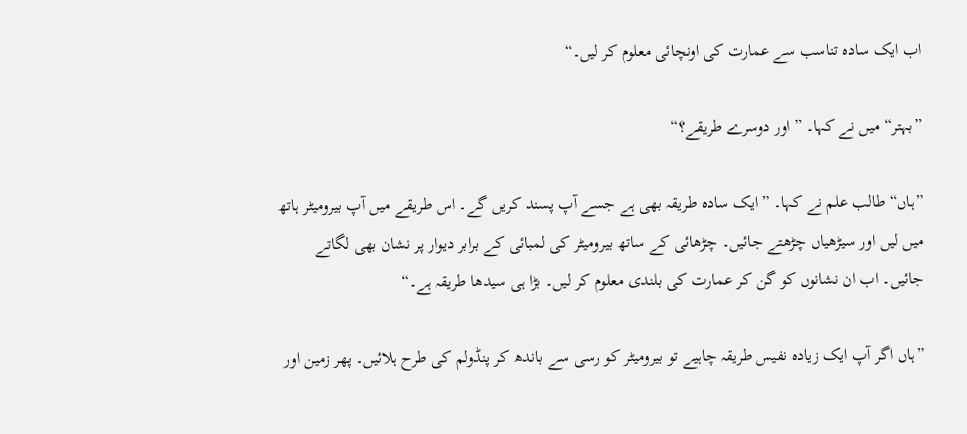اب ایک سادہ تناسب سے عمارت کی اونچائی معلوم کر لیں۔“

”بہتر“ میں نے کہا۔ ”اور دوسرے طریقے؟“

”ہاں“ طالب علم نے کہا۔ ”ایک سادہ طریقہ بھی ہے جسے آپ پسند کریں گے۔ اس طریقے میں آپ بیرومیٹر ہاتھ میں لیں اور سیڑھیاں چڑھتے جائیں۔ چڑھائی کے ساتھ بیرومیٹر کی لمبائی کے برابر دیوار پر نشان بھی لگاتے جائیں۔ اب ان نشانوں کو گن کر عمارت کی بلندی معلوم کر لیں۔ بڑا ہی سیدھا طریقہ ہے۔“

”ہاں اگر آپ ایک زیادہ نفیس طریقہ چاہیے تو بیرومیٹر کو رسی سے باندھ کر پنڈولم کی طرح ہلائیں۔ پھر زمین اور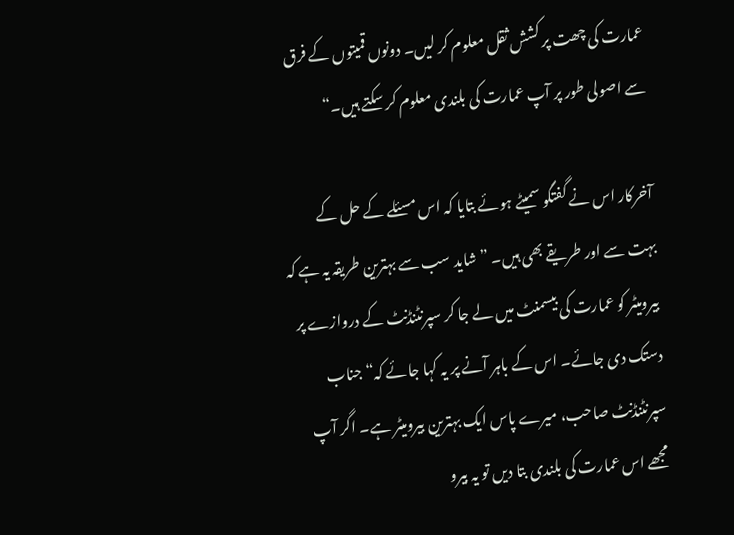عمارت کی چھت پر کشش ثقل معلوم کر لیں۔ دونوں قمیتوں کے فرق سے اصولی طور پر آپ عمارت کی بلندی معلوم کر سکتے ہیں۔“

آخرکار اس نے گفتگو سمیٹے ہوئے بتایا کہ اس مسئلے کے حل کے بہت سے اور طریقے بھی ہیں۔ ”شاید سب سے بہترین طریقہ یہ ہے کہ بیرومیٹر کو عمارت کی بیسمنٹ میں لے جا کر سپرنٹنڈنٹ کے دروازے پر دستک دی جائے۔ اس کے باہر آنے پر یہ کہا جائے کہ“ جناب سپرنٹنڈنٹ صاحب، میرے پاس ایک بہترین بیرومیٹر ہے۔ اگر آپ مجھے اس عمارت کی بلندی بتا دیں تو یہ بیرو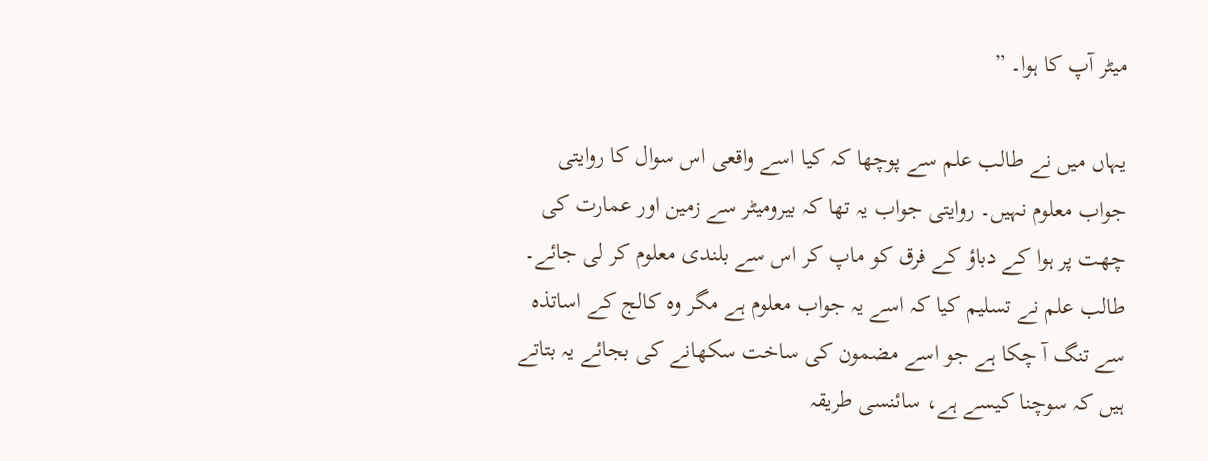میٹر آپ کا ہوا۔ ”

یہاں میں نے طالب علم سے پوچھا کہ کیا اسے واقعی اس سوال کا روایتی جواب معلوم نہیں۔ روایتی جواب یہ تھا کہ بیرومیٹر سے زمین اور عمارت کی چھت پر ہوا کے دباؤ کے فرق کو ماپ کر اس سے بلندی معلوم کر لی جائے۔ طالب علم نے تسلیم کیا کہ اسے یہ جواب معلوم ہے مگر وہ کالج کے اساتذہ سے تنگ آ چکا ہے جو اسے مضمون کی ساخت سکھانے کی بجائے یہ بتاتے ہیں کہ سوچنا کیسے ہے، سائنسی طریقہ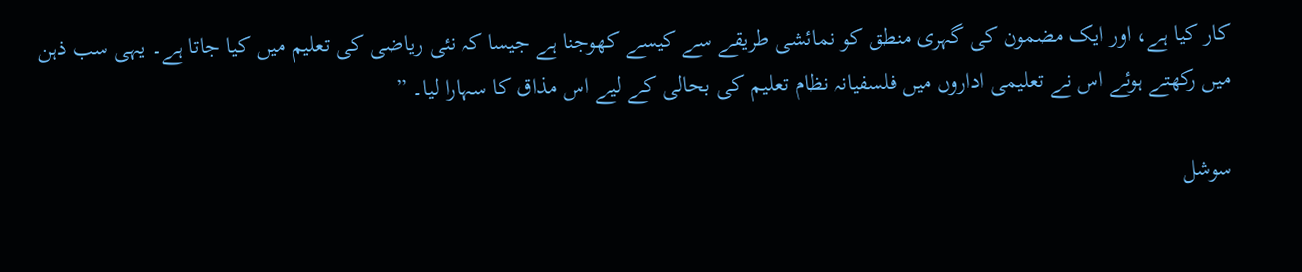کار کیا ہے، اور ایک مضمون کی گہری منطق کو نمائشی طریقے سے کیسے کھوجنا ہے جیسا کہ نئی ریاضی کی تعلیم میں کیا جاتا ہے۔ یہی سب ذہن میں رکھتے ہوئے اس نے تعلیمی اداروں میں فلسفیانہ نظام تعلیم کی بحالی کے لیے اس مذاق کا سہارا لیا۔ ”

سوشل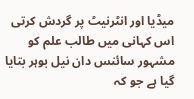میڈیا اور انٹرنیٹ پر گردش کرتی اس کہانی میں طالب علم کو مشہور سائنس دان نیل بوہر بتایا گیا ہے جو کہ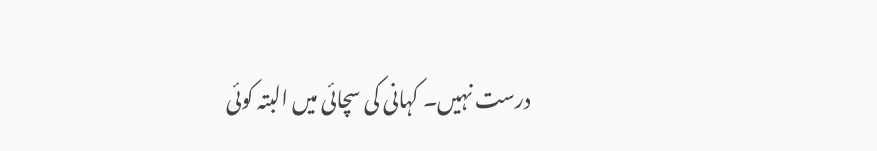درست نہیں۔ کہانی کی سچائی میں البتہ کوئی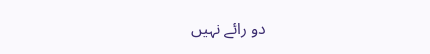دو رائے نہیں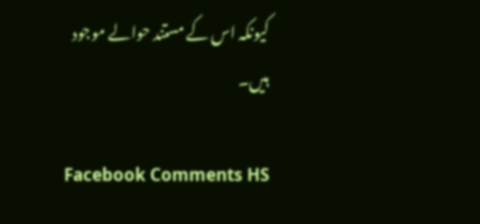کیونکہ اس کے مستند حوالے موجود ہیں۔

Facebook Comments HS